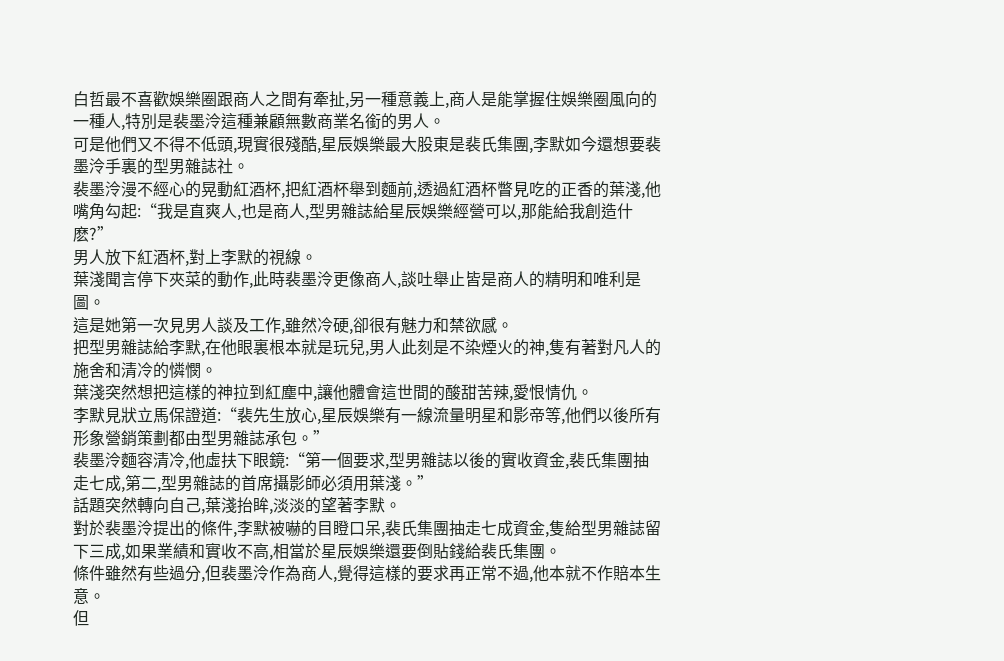白哲最不喜歡娛樂圈跟商人之間有牽扯,另一種意義上,商人是能掌握住娛樂圈風向的一種人,特別是裴墨泠這種兼顧無數商業名銜的男人。
可是他們又不得不低頭,現實很殘酷,星辰娛樂最大股東是裴氏集團,李默如今還想要裴墨泠手裏的型男雜誌社。
裴墨泠漫不經心的晃動紅酒杯,把紅酒杯舉到麵前,透過紅酒杯瞥見吃的正香的葉淺,他嘴角勾起:“我是直爽人,也是商人,型男雜誌給星辰娛樂經營可以,那能給我創造什麽?”
男人放下紅酒杯,對上李默的視線。
葉淺聞言停下夾菜的動作,此時裴墨泠更像商人,談吐舉止皆是商人的精明和唯利是圖。
這是她第一次見男人談及工作,雖然冷硬,卻很有魅力和禁欲感。
把型男雜誌給李默,在他眼裏根本就是玩兒,男人此刻是不染煙火的神,隻有著對凡人的施舍和清冷的憐憫。
葉淺突然想把這樣的神拉到紅塵中,讓他體會這世間的酸甜苦辣,愛恨情仇。
李默見狀立馬保證道:“裴先生放心,星辰娛樂有一線流量明星和影帝等,他們以後所有形象營銷策劃都由型男雜誌承包。”
裴墨泠麵容清冷,他虛扶下眼鏡:“第一個要求,型男雜誌以後的實收資金,裴氏集團抽走七成,第二,型男雜誌的首席攝影師必須用葉淺。”
話題突然轉向自己,葉淺抬眸,淡淡的望著李默。
對於裴墨泠提出的條件,李默被嚇的目瞪口呆,裴氏集團抽走七成資金,隻給型男雜誌留下三成,如果業績和實收不高,相當於星辰娛樂還要倒貼錢給裴氏集團。
條件雖然有些過分,但裴墨泠作為商人,覺得這樣的要求再正常不過,他本就不作賠本生意。
但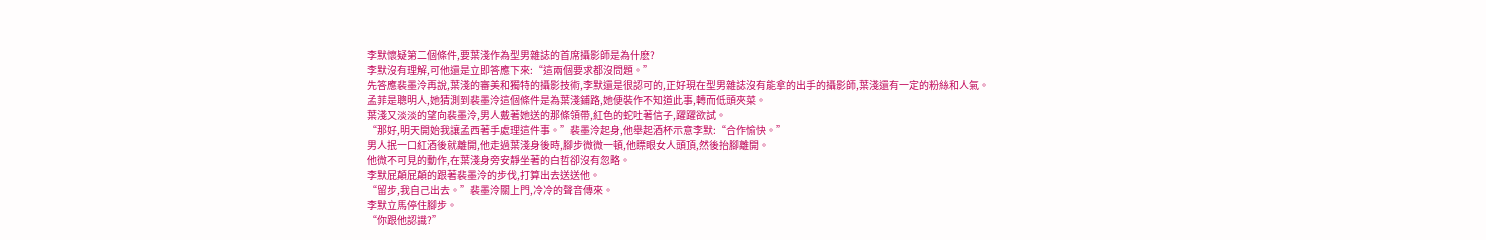李默懷疑第二個條件,要葉淺作為型男雜誌的首席攝影師是為什麽?
李默沒有理解,可他還是立即答應下來:“這兩個要求都沒問題。”
先答應裴墨泠再說,葉淺的審美和獨特的攝影技術,李默還是很認可的,正好現在型男雜誌沒有能拿的出手的攝影師,葉淺還有一定的粉絲和人氣。
孟菲是聰明人,她猜測到裴墨泠這個條件是為葉淺鋪路,她便裝作不知道此事,轉而低頭夾菜。
葉淺又淡淡的望向裴墨泠,男人戴著她送的那條領帶,紅色的蛇吐著信子,躍躍欲試。
“那好,明天開始我讓孟西著手處理這件事。”裴墨泠起身,他舉起酒杯示意李默:“合作愉快。”
男人抿一口紅酒後就離開,他走過葉淺身後時,腳步微微一頓,他瞟眼女人頭頂,然後抬腳離開。
他微不可見的動作,在葉淺身旁安靜坐著的白哲卻沒有忽略。
李默屁顛屁顛的跟著裴墨泠的步伐,打算出去送送他。
“留步,我自己出去。”裴墨泠關上門,冷冷的聲音傳來。
李默立馬停住腳步。
“你跟他認識?”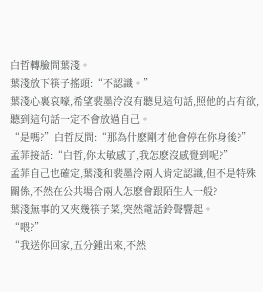白哲轉臉問葉淺。
葉淺放下筷子搖頭:“不認識。”
葉淺心裏哀嚎,希望裴墨泠沒有聽見這句話,照他的占有欲,聽到這句話一定不會放過自己。
“是嗎?”白哲反問:“那為什麽剛才他會停在你身後?”
孟菲接話:“白哲,你太敏感了,我怎麽沒感覺到呢?”
孟菲自己也確定,葉淺和裴墨泠兩人肯定認識,但不是特殊關係,不然在公共場合兩人怎麽會跟陌生人一般?
葉淺無事的又夾幾筷子菜,突然電話鈴聲響起。
“喂?”
“我送你回家,五分鍾出來,不然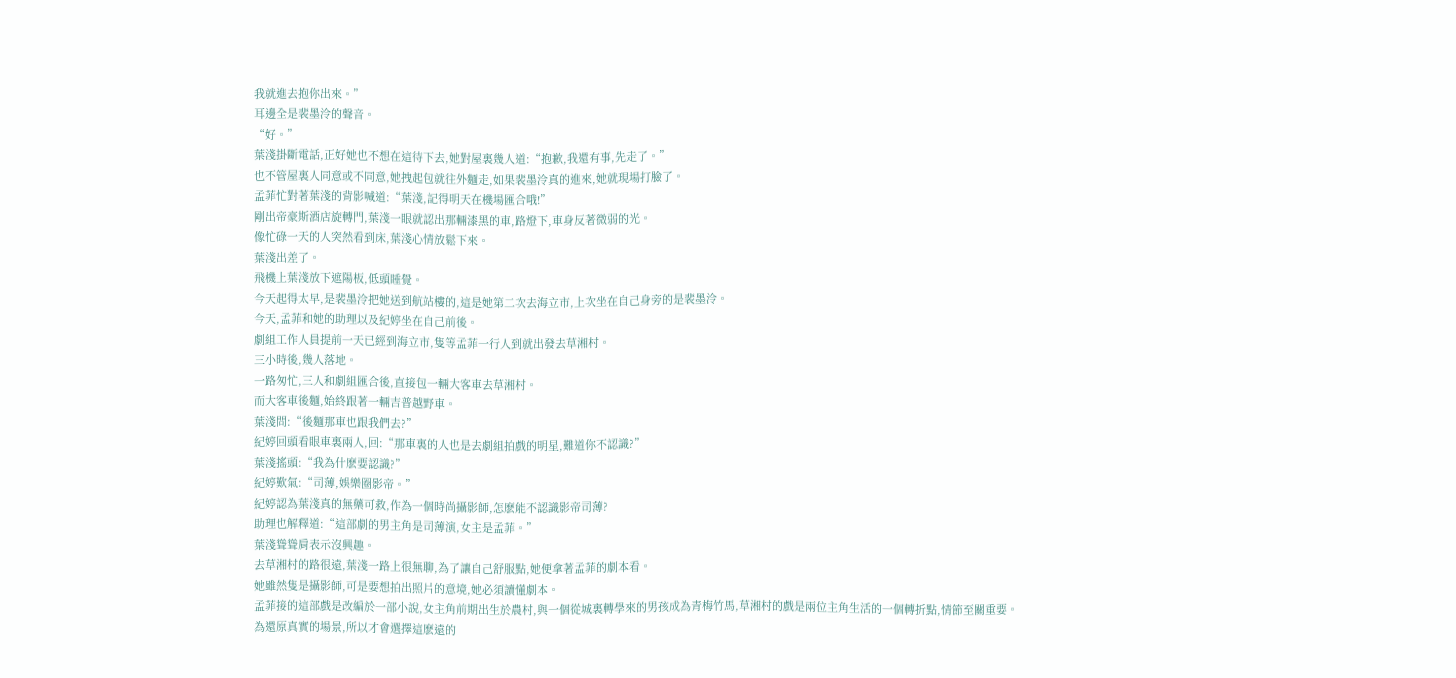我就進去抱你出來。”
耳邊全是裴墨泠的聲音。
“好。”
葉淺掛斷電話,正好她也不想在這待下去,她對屋裏幾人道:“抱歉,我還有事,先走了。”
也不管屋裏人同意或不同意,她拽起包就往外麵走,如果裴墨泠真的進來,她就現場打臉了。
孟菲忙對著葉淺的背影喊道:“葉淺,記得明天在機場匯合哦!”
剛出帝豪斯酒店旋轉門,葉淺一眼就認出那輛漆黑的車,路燈下,車身反著微弱的光。
像忙碌一天的人突然看到床,葉淺心情放鬆下來。
葉淺出差了。
飛機上葉淺放下遮陽板,低頭睡覺。
今天起得太早,是裴墨泠把她送到航站樓的,這是她第二次去海立市,上次坐在自己身旁的是裴墨泠。
今天,孟菲和她的助理以及紀婷坐在自己前後。
劇組工作人員提前一天已經到海立市,隻等孟菲一行人到就出發去草湘村。
三小時後,幾人落地。
一路匆忙,三人和劇組匯合後,直接包一輛大客車去草湘村。
而大客車後麵,始終跟著一輛吉普越野車。
葉淺問:“後麵那車也跟我們去?”
紀婷回頭看眼車裏兩人,回:“那車裏的人也是去劇組拍戲的明星,難道你不認識?”
葉淺搖頭:“我為什麽要認識?”
紀婷歎氣:“司薄,娛樂圈影帝。”
紀婷認為葉淺真的無藥可救,作為一個時尚攝影師,怎麽能不認識影帝司薄?
助理也解釋道:“這部劇的男主角是司薄演,女主是孟菲。”
葉淺聳聳肩表示沒興趣。
去草湘村的路很遠,葉淺一路上很無聊,為了讓自己舒服點,她便拿著孟菲的劇本看。
她雖然隻是攝影師,可是要想拍出照片的意境,她必須讀懂劇本。
孟菲接的這部戲是改編於一部小說,女主角前期出生於農村,與一個從城裏轉學來的男孩成為青梅竹馬,草湘村的戲是兩位主角生活的一個轉折點,情節至關重要。
為還原真實的場景,所以才會選擇這麽遠的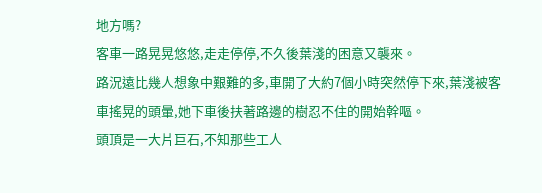地方嗎?
客車一路晃晃悠悠,走走停停,不久後葉淺的困意又襲來。
路況遠比幾人想象中艱難的多,車開了大約7個小時突然停下來,葉淺被客車搖晃的頭暈,她下車後扶著路邊的樹忍不住的開始幹嘔。
頭頂是一大片巨石,不知那些工人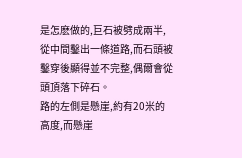是怎麽做的,巨石被劈成兩半,從中間鑿出一條道路,而石頭被鑿穿後顯得並不完整,偶爾會從頭頂落下碎石。
路的左側是懸崖,約有20米的高度,而懸崖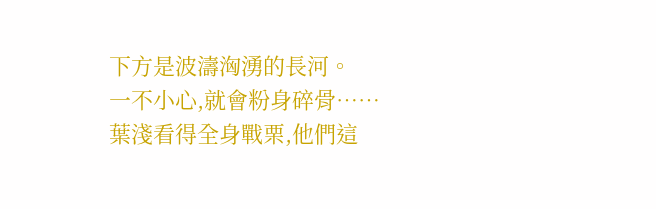下方是波濤洶湧的長河。
一不小心,就會粉身碎骨……
葉淺看得全身戰栗,他們這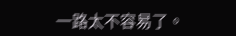一路太不容易了。